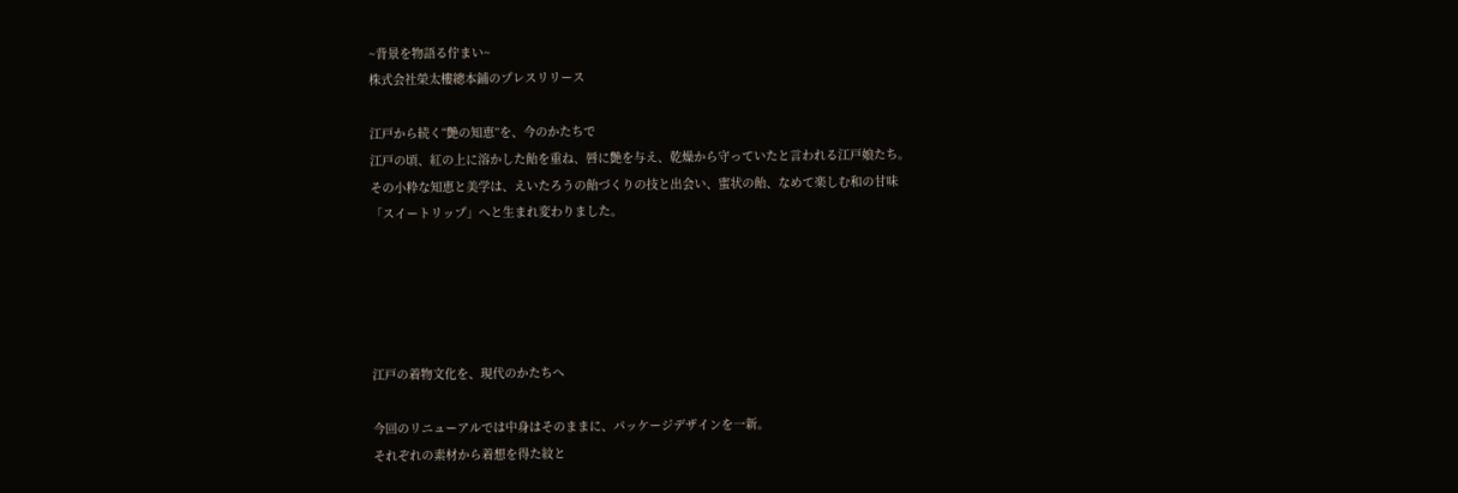~背景を物語る佇まい~
株式会社榮太樓總本鋪のプレスリリース

江戸から続く“艶の知恵”を、今のかたちで
江戸の頃、紅の上に溶かした飴を重ね、唇に艶を与え、乾燥から守っていたと言われる江戸娘たち。
その小粋な知恵と美学は、えいたろうの飴づくりの技と出会い、蜜状の飴、なめて楽しむ和の甘味
「スイートリップ」へと生まれ変わりました。





江戸の着物文化を、現代のかたちへ

今回のリニューアルでは中身はそのままに、パッケージデザインを一新。
それぞれの素材から着想を得た紋と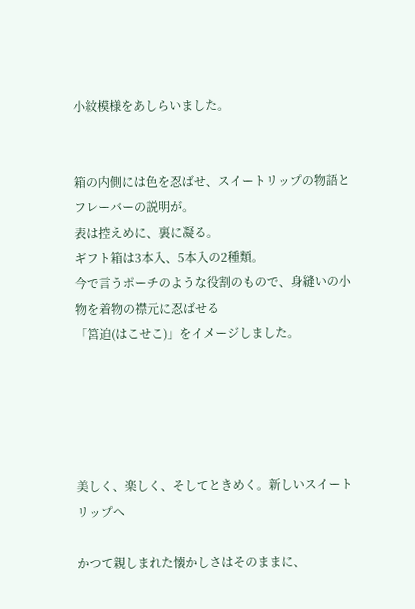小紋模様をあしらいました。


箱の内側には色を忍ばせ、スイートリップの物語とフレーバーの説明が。
表は控えめに、裏に凝る。
ギフト箱は3本入、5本入の2種類。
今で言うポーチのような役割のもので、身縫いの小物を着物の襟元に忍ばせる
「筥迫(はこせこ)」をイメージしました。





美しく、楽しく、そしてときめく。新しいスイートリップへ

かつて親しまれた懐かしさはそのままに、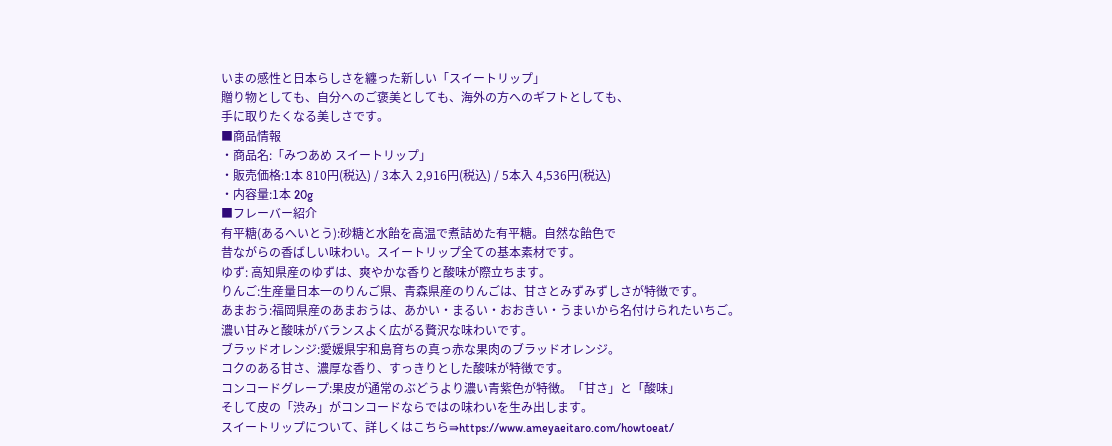いまの感性と日本らしさを纏った新しい「スイートリップ」
贈り物としても、自分へのご褒美としても、海外の方へのギフトとしても、
手に取りたくなる美しさです。
■商品情報
・商品名:「みつあめ スイートリップ」
・販売価格:1本 810円(税込) / 3本入 2,916円(税込) / 5本入 4,536円(税込)
・内容量:1本 20g
■フレーバー紹介
有平糖(あるへいとう):砂糖と水飴を高温で煮詰めた有平糖。自然な飴色で
昔ながらの香ばしい味わい。スイートリップ全ての基本素材です。
ゆず: 高知県産のゆずは、爽やかな香りと酸味が際立ちます。
りんご:生産量日本一のりんご県、青森県産のりんごは、甘さとみずみずしさが特徴です。
あまおう:福岡県産のあまおうは、あかい・まるい・おおきい・うまいから名付けられたいちご。
濃い甘みと酸味がバランスよく広がる贅沢な味わいです。
ブラッドオレンジ:愛媛県宇和島育ちの真っ赤な果肉のブラッドオレンジ。
コクのある甘さ、濃厚な香り、すっきりとした酸味が特徴です。
コンコードグレープ:果皮が通常のぶどうより濃い青紫色が特徴。「甘さ」と「酸味」
そして皮の「渋み」がコンコードならではの味わいを生み出します。
スイートリップについて、詳しくはこちら⇛https://www.ameyaeitaro.com/howtoeat/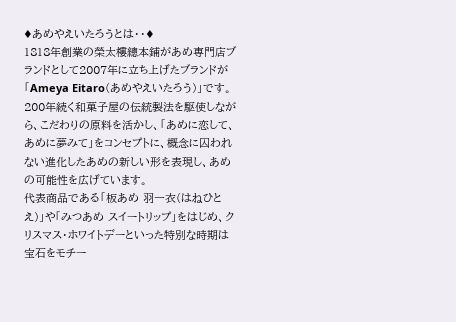♦あめやえいたろうとは・・♦
1818年創業の榮太樓總本鋪があめ専門店ブランドとして2007年に立ち上げたブランドが「Ameya Eitaro(あめやえいたろう)」です。
200年続く和菓子屋の伝統製法を駆使しながら、こだわりの原料を活かし、「あめに恋して、あめに夢みて」をコンセプトに、概念に囚われない進化したあめの新しい形を表現し、あめの可能性を広げています。
代表商品である「板あめ 羽一衣(はねひとえ)」や「みつあめ スイートリップ」をはじめ、クリスマス・ホワイトデーといった特別な時期は宝石をモチー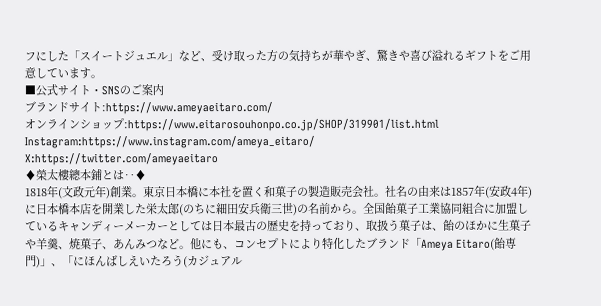フにした「スイートジュエル」など、受け取った方の気持ちが華やぎ、驚きや喜び溢れるギフトをご用意しています。
■公式サイト・SNSのご案内
ブランドサイト:https://www.ameyaeitaro.com/
オンラインショップ:https://www.eitarosouhonpo.co.jp/SHOP/319901/list.html
Instagram:https://www.instagram.com/ameya_eitaro/
X:https://twitter.com/ameyaeitaro
♦榮太樓總本鋪とは‥♦
1818年(文政元年)創業。東京日本橋に本社を置く和菓子の製造販売会社。社名の由来は1857年(安政4年)に日本橋本店を開業した栄太郎(のちに細田安兵衛三世)の名前から。全国飴菓子工業協同組合に加盟しているキャンディーメーカーとしては日本最古の歴史を持っており、取扱う菓子は、飴のほかに生菓子や羊羹、焼菓子、あんみつなど。他にも、コンセプトにより特化したブランド「Ameya Eitaro(飴専門)」、「にほんばしえいたろう(カジュアル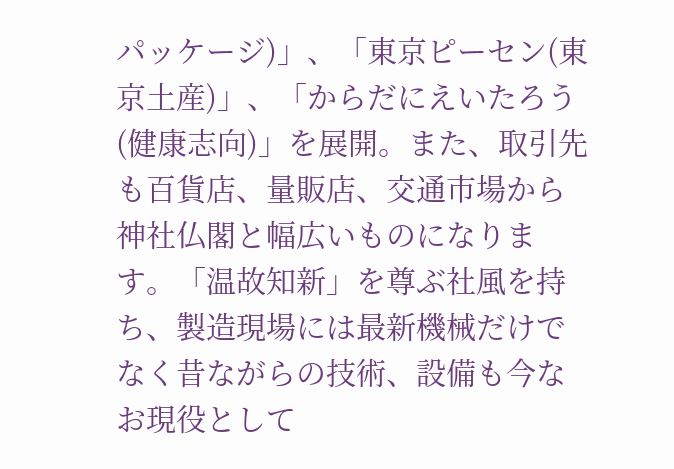パッケージ)」、「東京ピーセン(東京土産)」、「からだにえいたろう(健康志向)」を展開。また、取引先も百貨店、量販店、交通市場から神社仏閣と幅広いものになります。「温故知新」を尊ぶ社風を持ち、製造現場には最新機械だけでなく昔ながらの技術、設備も今なお現役として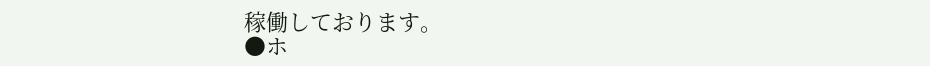稼働しております。
●ホ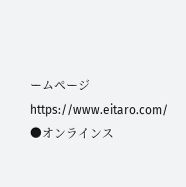ームページ https://www.eitaro.com/
●オンラインス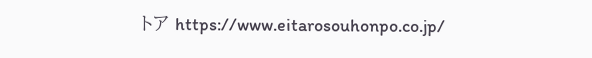トア https://www.eitarosouhonpo.co.jp/